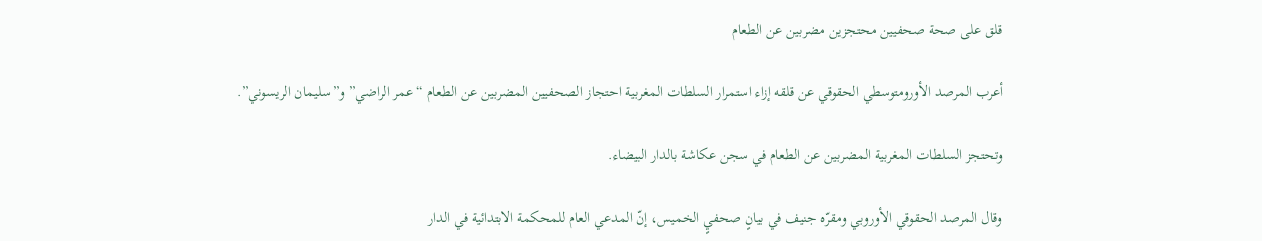قلق على صحة صحفيين محتجزين مضربين عن الطعام

أعرب المرصد الأورومتوسطي الحقوقي عن قلقه إزاء استمرار السلطات المغربية احتجاز الصحفيين المضربين عن الطعام “عمر الراضي” و”سليمان الريسوني”.

وتحتجز السلطات المغربية المضربين عن الطعام في سجن عكاشة بالدار البيضاء.

وقال المرصد الحقوقي الأوروبي ومقرّه جنيف في بيانٍ صحفيٍ الخميس، إنّ المدعي العام للمحكمة الابتدائية في الدار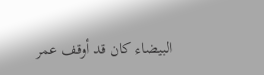البيضاء كان قد أوقف عمر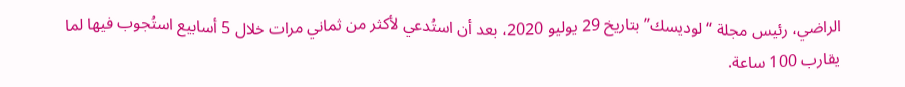الراضي، رئيس مجلة “لوديسك” بتاريخ 29 يوليو 2020، بعد أن استُدعي لأكثر من ثماني مرات خلال 5 أسابيع استُجوب فيها لما يقارب 100 ساعة.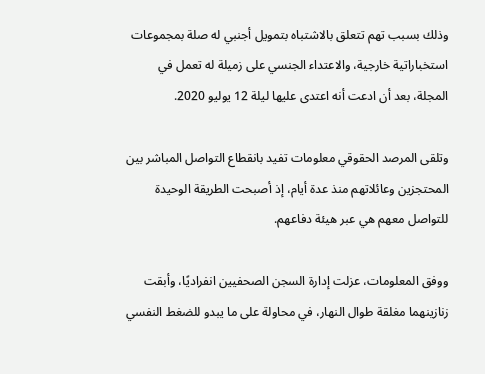وذلك بسبب تهم تتعلق بالاشتباه بتمويل أجنبي له صلة بمجموعات استخباراتية خارجية، والاعتداء الجنسي على زميلة له تعمل في المجلة، بعد أن ادعت أنه اعتدى عليها ليلة 12 يوليو 2020.

وتلقى المرصد الحقوقي معلومات تفيد بانقطاع التواصل المباشر بين المحتجزين وعائلاتهم منذ عدة أيام، إذ أصبحت الطريقة الوحيدة للتواصل معهم هي عبر هيئة دفاعهم.

ووفق المعلومات، عزلت إدارة السجن الصحفيين انفراديًا، وأبقت زنازينهما مغلقة طوال النهار، في محاولة على ما يبدو للضغط النفسي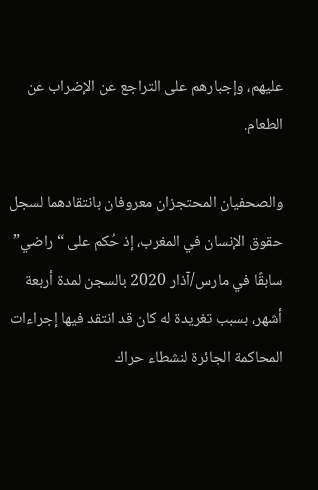عليهم، وإجبارهم على التراجع عن الإضراب عن الطعام.

والصحفيان المحتجزان معروفان بانتقادهما لسجل حقوق الإنسان في المغرب، إذ حُكم على “راضي” سابقًا في مارس/آذار 2020 بالسجن لمدة أربعة أشهر، بسبب تغريدة له كان قد انتقد فيها إجراءات المحاكمة الجائرة لنشطاء حراك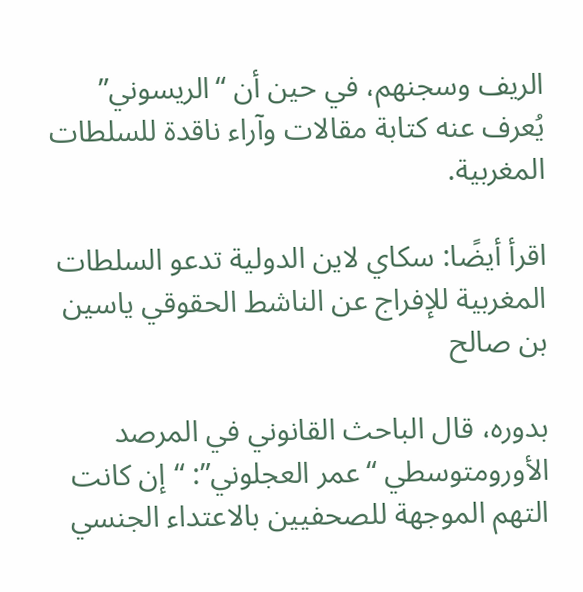الريف وسجنهم، في حين أن “الريسوني” يُعرف عنه كتابة مقالات وآراء ناقدة للسلطات المغربية.

اقرأ أيضًا: سكاي لاين الدولية تدعو السلطات المغربية للإفراج عن الناشط الحقوقي ياسين بن صالح

بدوره، قال الباحث القانوني في المرصد الأورومتوسطي “عمر العجلوني”: “إن كانت التهم الموجهة للصحفيين بالاعتداء الجنسي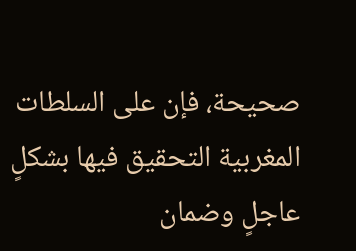صحيحة، فإن على السلطات المغربية التحقيق فيها بشكلٍ عاجلٍ وضمان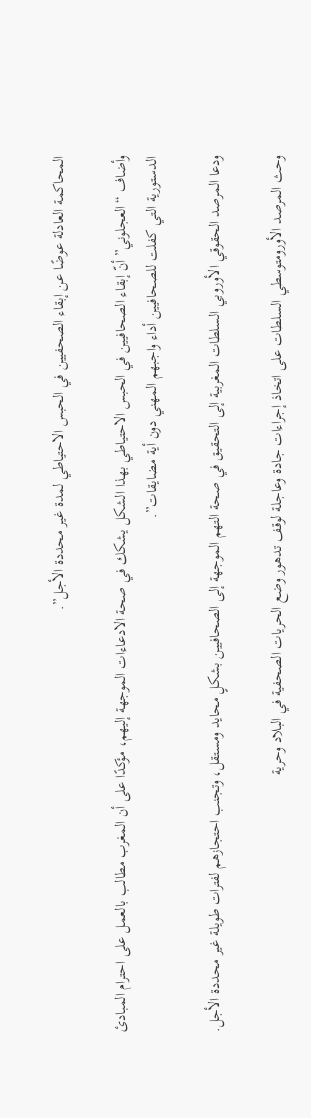المحاكمة العادلة عوضًا عن إبقاء الصحفيين في الحبس الاحتياطي لمدة غير محددة الأجل”.

وأضاف “العجلوني” أنّ إبقاء الصحافيين في الحبس الاحتياطي بهذا الشكل يشكك في صحة الادعاءات الموجهة إليهم، مؤكدًا على أن المغرب مطالب بالعمل على احترام المبادئ الدستورية التي كفلت للصحافيين أداء واجبهم المهني دون أية مضايقات”.

ودعا المرصد الحقوقي الأوروبي السلطات المغربية إلى التحقيق في صحة التهم الموجهة إلى الصحافيين بشكلٍ محايد ومستقل، وتجنب احتجازهم لفترات طويلة غير محددة الأجل.

وحث المرصد الأورومتوسطي السلطات على اتخاذ إجراءات جادة وعاجلة لوقف تدهور وضع الحريات الصحفية في البلاد وحرية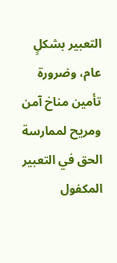التعبير بشكلٍ عام، وضرورة تأمين مناخ آمن ومريح لممارسة الحق في التعبير المكفول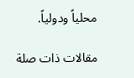محلياً ودولياً.

مقالات ذات صلة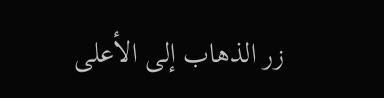زر الذهاب إلى الأعلى